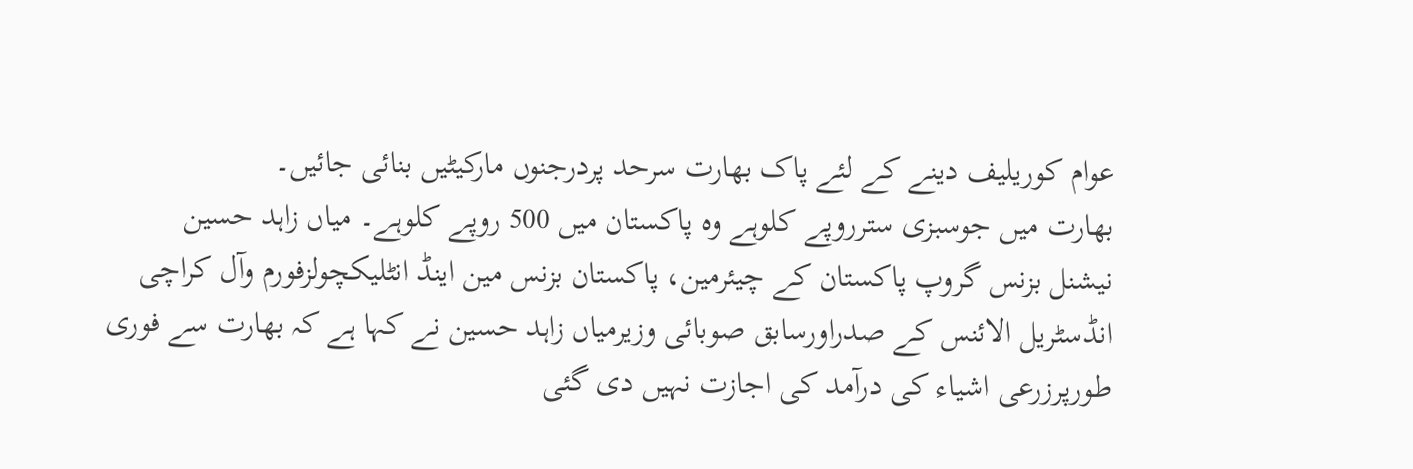عوام کوریلیف دینے کے لئے پاک بھارت سرحد پردرجنوں مارکیٹیں بنائی جائیں۔
بھارت میں جوسبزی سترروپے کلوہے وہ پاکستان میں 500 روپے کلوہے۔ میاں زاہد حسین
نیشنل بزنس گروپ پاکستان کے چیئرمین، پاکستان بزنس مین اینڈ انٹلیکچولزفورم وآل کراچی انڈسٹریل الائنس کے صدراورسابق صوبائی وزیرمیاں زاہد حسین نے کہا ہے کہ بھارت سے فوری طورپرزرعی اشیاء کی درآمد کی اجازت نہیں دی گئی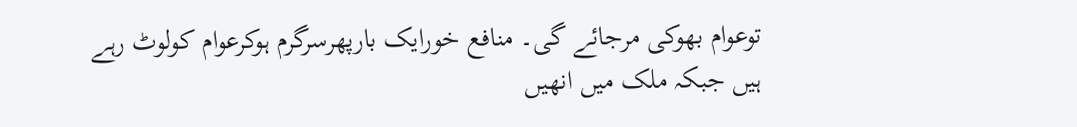توعوام بھوکی مرجائے گی۔ منافع خورایک بارپھرسرگرم ہوکرعوام کولوٹ رہے ہیں جبکہ ملک میں انھیں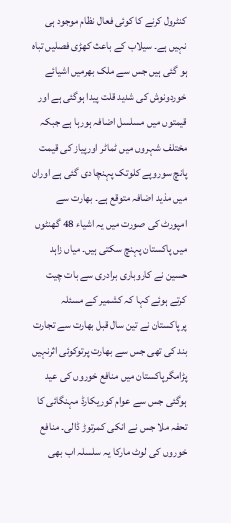کنٹرول کرنے کا کوئی فعال نظام موجود ہی نہیں ہے۔ سیلاب کے باعث کھڑی فصلیں تباہ ہو گئی ہیں جس سے ملک بھرمیں اشیائے خوردونوش کی شدید قلت پیدا ہوگئی ہے اور قیمتوں میں مسلسل اضافہ ہورہا ہے جبکہ مختلف شہروں میں ٹماٹر اورپیاز کی قیمت پانچ سوروپے کلوتک پہنچا دی گئی ہے اوران میں مذید اضافہ متوقع ہے۔ بھارت سے امپورٹ کی صورت میں یہ اشیاء 48 گھنٹوں میں پاکستان پہنچ سکتی ہیں۔ میاں زاہد حسین نے کاروباری برادری سے بات چیت کرتے ہوئے کہا کہ کشمیر کے مسئلہ پرپاکستان نے تین سال قبل بھارت سے تجارت بند کی تھی جس سے بھارت پرتوکوئی اثرنہیں پڑامگرپاکستان میں منافع خوروں کی عید ہوگئی جس سے عوام کوریکارڈ مہنگائی کا تحفہ ملا جس نے انکی کمرتوڑ ڈالی۔ منافع خوروں کی لوٹ مارکا یہ سلسلہ اب بھی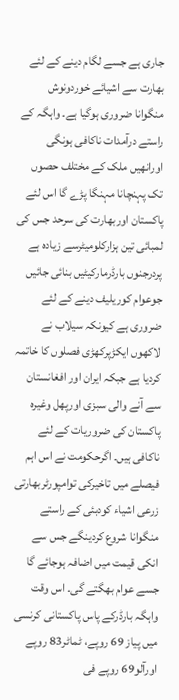جاری ہے جسے لگام دینے کے لئے بھارت سے اشیائے خوردونوش منگوانا ضروری ہوگیا ہے۔ واہگہ کے راستے درآمدات ناکافی ہونگی اورانھیں ملک کے مختلف حصوں تک پہنچانا مہنگا پڑے گا اس لئے پاکستان اوربھارت کی سرحد جس کی لمبائی تین ہزارکلومیٹرسے زیادہ ہے پردرجنوں بارڈرمارکیٹیں بنائی جائیں جوعوام کوریلیف دینے کے لئے ضروری ہے کیونکہ سیلاب نے لاکھوں ایکڑپرکھڑی فصلوں کا خاتمہ کردیا ہے جبکہ ایران اور افغانستان سے آنے والی سبزی اورپھل وغیرہ پاکستان کی ضروریات کے لئے ناکافی ہیں۔ اگرحکومت نے اس اہم فیصلے میں تاخیرکی توامپورٹربھارتی زرعی اشیاء کودبئی کے راستے منگوانا شروع کردینگے جس سے انکی قیمت میں اضافہ ہوجائے گا جسے عوام بھگتے گی۔ اس وقت واہگہ بارڈرکے پاس پاکستانی کرنسی میں پیاز 69 روپے، ٹماٹر83 روپے اورآلو69 روپے فی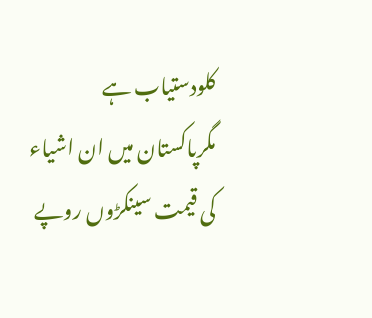کلودستیاب ہے مگرپاکستان میں ان اشیاء کی قیمت سینکڑوں روپے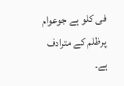فی کلو ہے جوعوام پرظلم کے مترادف ہے۔